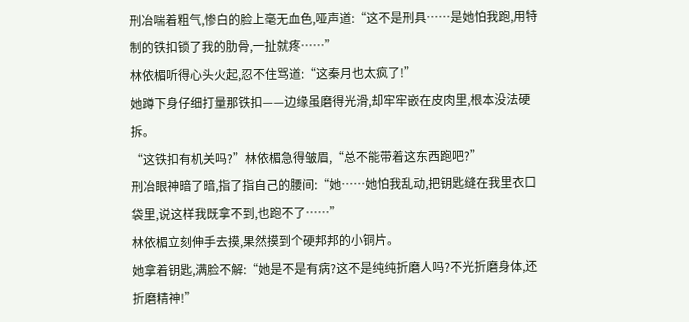刑冶喘着粗气,惨白的脸上毫无血色,哑声道:“这不是刑具……是她怕我跑,用特制的铁扣锁了我的肋骨,一扯就疼……”
林依楣听得心头火起,忍不住骂道:“这秦月也太疯了!”
她蹲下身仔细打量那铁扣——边缘虽磨得光滑,却牢牢嵌在皮肉里,根本没法硬拆。
“这铁扣有机关吗?”林依楣急得皱眉,“总不能带着这东西跑吧?”
刑冶眼神暗了暗,指了指自己的腰间:“她……她怕我乱动,把钥匙缝在我里衣口袋里,说这样我既拿不到,也跑不了……”
林依楣立刻伸手去摸,果然摸到个硬邦邦的小铜片。
她拿着钥匙,满脸不解:“她是不是有病?这不是纯纯折磨人吗?不光折磨身体,还折磨精神!”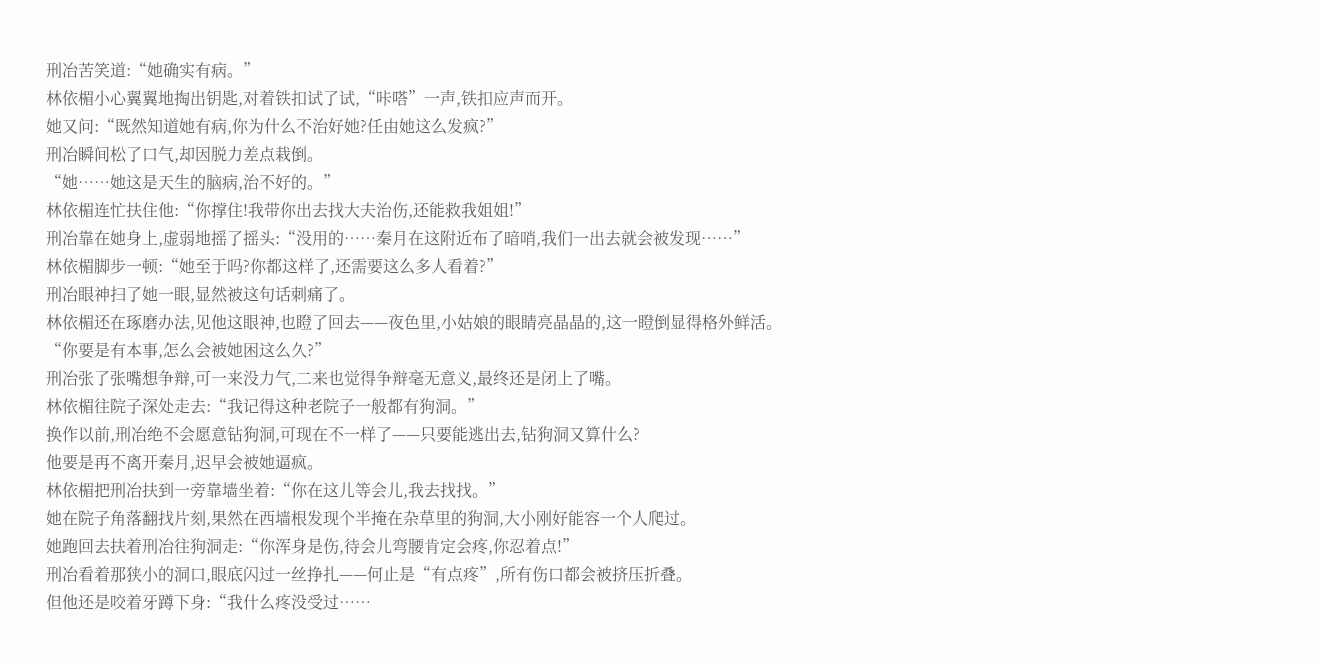刑冶苦笑道:“她确实有病。”
林依楣小心翼翼地掏出钥匙,对着铁扣试了试,“咔嗒”一声,铁扣应声而开。
她又问:“既然知道她有病,你为什么不治好她?任由她这么发疯?”
刑冶瞬间松了口气,却因脱力差点栽倒。
“她……她这是天生的脑病,治不好的。”
林依楣连忙扶住他:“你撑住!我带你出去找大夫治伤,还能救我姐姐!”
刑冶靠在她身上,虚弱地摇了摇头:“没用的……秦月在这附近布了暗哨,我们一出去就会被发现……”
林依楣脚步一顿:“她至于吗?你都这样了,还需要这么多人看着?”
刑冶眼神扫了她一眼,显然被这句话刺痛了。
林依楣还在琢磨办法,见他这眼神,也瞪了回去——夜色里,小姑娘的眼睛亮晶晶的,这一瞪倒显得格外鲜活。
“你要是有本事,怎么会被她困这么久?”
刑冶张了张嘴想争辩,可一来没力气,二来也觉得争辩毫无意义,最终还是闭上了嘴。
林依楣往院子深处走去:“我记得这种老院子一般都有狗洞。”
换作以前,刑冶绝不会愿意钻狗洞,可现在不一样了——只要能逃出去,钻狗洞又算什么?
他要是再不离开秦月,迟早会被她逼疯。
林依楣把刑冶扶到一旁靠墙坐着:“你在这儿等会儿,我去找找。”
她在院子角落翻找片刻,果然在西墙根发现个半掩在杂草里的狗洞,大小刚好能容一个人爬过。
她跑回去扶着刑冶往狗洞走:“你浑身是伤,待会儿弯腰肯定会疼,你忍着点!”
刑冶看着那狭小的洞口,眼底闪过一丝挣扎——何止是“有点疼”,所有伤口都会被挤压折叠。
但他还是咬着牙蹲下身:“我什么疼没受过……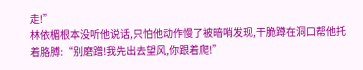走!”
林依楣根本没听他说话,只怕他动作慢了被暗哨发现,干脆蹲在洞口帮他托着胳膊:“别磨蹭!我先出去望风,你跟着爬!”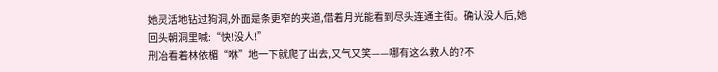她灵活地钻过狗洞,外面是条更窄的夹道,借着月光能看到尽头连通主街。确认没人后,她回头朝洞里喊:“快!没人!”
刑冶看着林依楣“咻”地一下就爬了出去,又气又笑——哪有这么救人的?不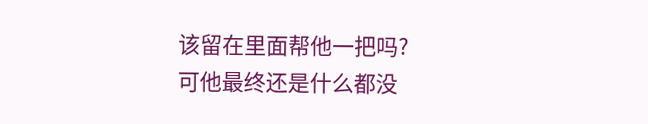该留在里面帮他一把吗?
可他最终还是什么都没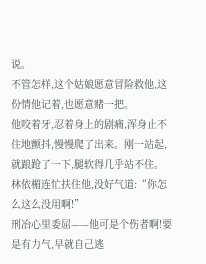说。
不管怎样,这个姑娘愿意冒险救他,这份情他记着,也愿意赌一把。
他咬着牙,忍着身上的剧痛,浑身止不住地颤抖,慢慢爬了出来。刚一站起,就踉跄了一下,腿软得几乎站不住。
林依楣连忙扶住他,没好气道:“你怎么这么没用啊!”
刑冶心里委屈——他可是个伤者啊!要是有力气,早就自己逃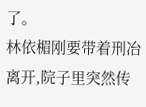了。
林依楣刚要带着刑冶离开,院子里突然传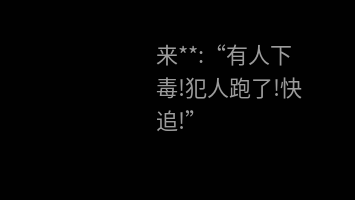来**:“有人下毒!犯人跑了!快追!”